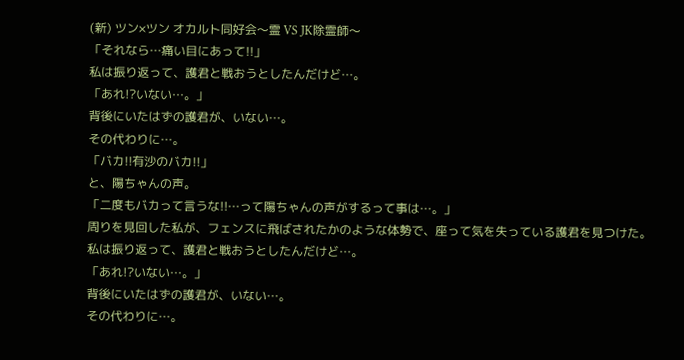(新) ツン×ツン オカルト同好会〜霊 VS JK除霊師〜
「それなら…痛い目にあって!!」
私は振り返って、護君と戦おうとしたんだけど…。
「あれ!?いない…。」
背後にいたはずの護君が、いない…。
その代わりに…。
「バカ!!有沙のバカ!!」
と、陽ちゃんの声。
「二度もバカって言うな!!…って陽ちゃんの声がするって事は…。」
周りを見回した私が、フェンスに飛ばされたかのような体勢で、座って気を失っている護君を見つけた。
私は振り返って、護君と戦おうとしたんだけど…。
「あれ!?いない…。」
背後にいたはずの護君が、いない…。
その代わりに…。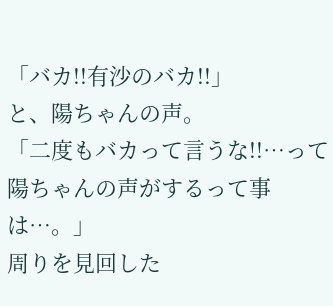「バカ!!有沙のバカ!!」
と、陽ちゃんの声。
「二度もバカって言うな!!…って陽ちゃんの声がするって事は…。」
周りを見回した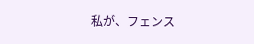私が、フェンス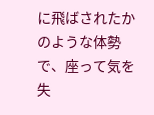に飛ばされたかのような体勢で、座って気を失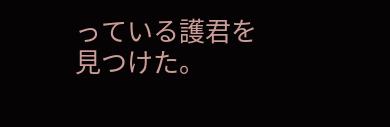っている護君を見つけた。